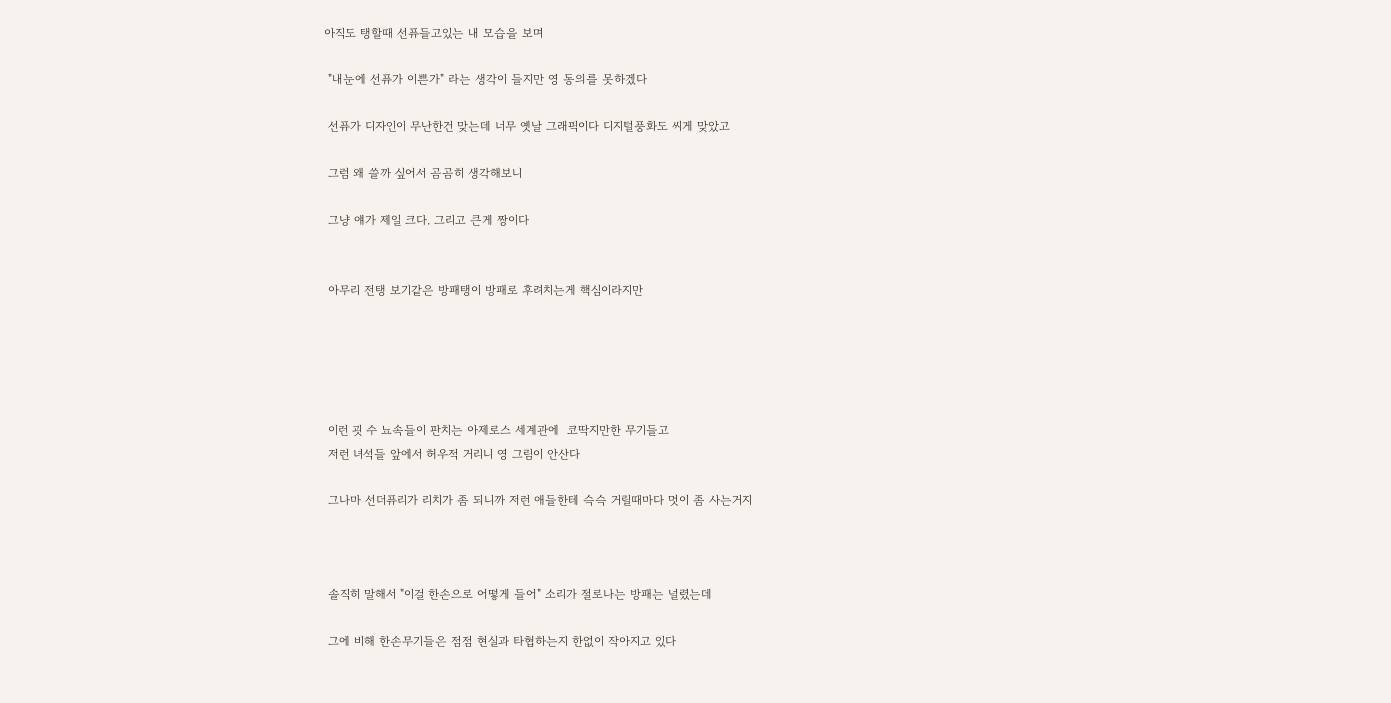아직도 탱할때 선퓨들고있는 내 모습을 보며

 "내눈에 선퓨가 이쁜가" 라는 생각이 들지만 영 동의를 못하겠다

 선퓨가 디자인이 무난한건 맞는데 너무 옛날 그래픽이다 디지털풍화도 씨게 맞았고

 그럼 왜 쓸까 싶어서 곰곰히 생각해보니

 그냥 얘가 제일 크다. 그리고 큰게 짱이다


 아무리 전탱 보기같은 방패탱이 방패로 후려치는게 핵심이라지만





 이런 굇 수 뇨속들이 판치는 아제로스 세계관에  코딱지만한 무기들고
 저런 녀석들 앞에서 허우적 거리니 영 그림이 안산다

 그나마 선더퓨리가 리치가 좀 되니까 저런 애들한테 슥슥 거릴때마다 멋이 좀 사는거지



 솔직히 말해서 "이걸 한손으로 어떻게 들어" 소리가 절로나는 방패는 널렸는데

 그에 비해 한손무기들은 점점 현실과 타협하는지 한없이 작아지고 있다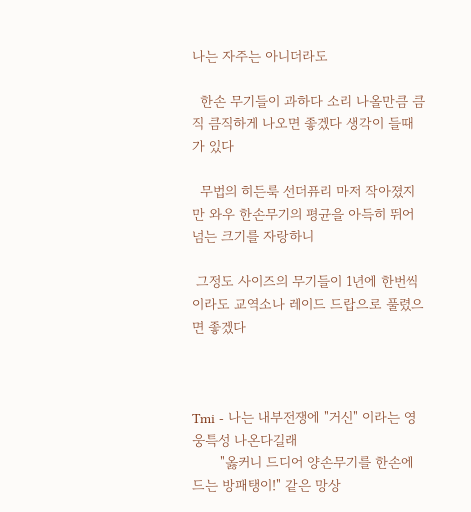나는 자주는 아니더라도

  한손 무기들이 과하다 소리 나올만큼 큼직 큼직하게 나오면 좋겠다 생각이 들때가 있다

  무법의 히든룩 선더퓨리 마저 작아졌지만 와우 한손무기의 평균을 아득히 뛰어넘는 크기를 자랑하니

 그정도 사이즈의 무기들이 1년에 한번씩이라도 교역소나 레이드 드랍으로 풀렸으면 좋겠다



Tmi - 나는 내부전쟁에 "거신" 이라는 영웅특성 나온다길래
       "옳커니 드디어 양손무기를 한손에드는 방패탱이!" 같은 망상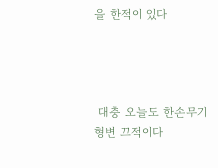을 한적이 있다




 대충 오늘도 한손무기 형변 끄적이다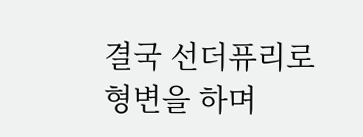결국 선더퓨리로 형변을 하며